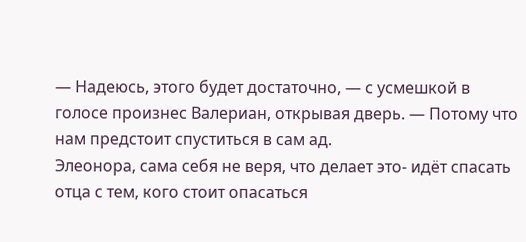— Надеюсь, этого будет достаточно, — с усмешкой в голосе произнес Валериан, открывая дверь. — Потому что нам предстоит спуститься в сам ад.
Элеонора, сама себя не веря, что делает это- идёт спасать отца с тем, кого стоит опасаться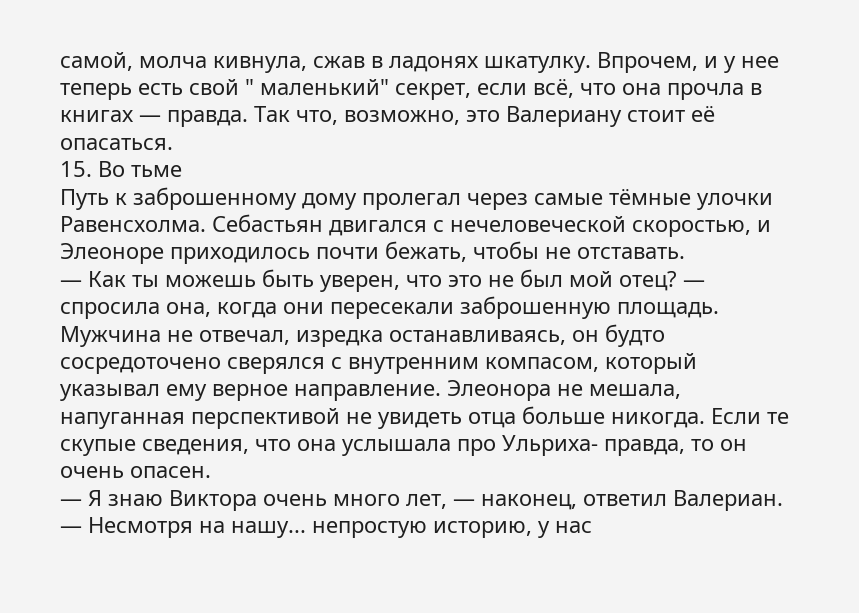самой, молча кивнула, сжав в ладонях шкатулку. Впрочем, и у нее теперь есть свой " маленький" секрет, если всё, что она прочла в книгах — правда. Так что, возможно, это Валериану стоит её опасаться.
15. Во тьме
Путь к заброшенному дому пролегал через самые тёмные улочки Равенсхолма. Себастьян двигался с нечеловеческой скоростью, и Элеоноре приходилось почти бежать, чтобы не отставать.
— Как ты можешь быть уверен, что это не был мой отец? — спросила она, когда они пересекали заброшенную площадь. Мужчина не отвечал, изредка останавливаясь, он будто сосредоточено сверялся с внутренним компасом, который указывал ему верное направление. Элеонора не мешала, напуганная перспективой не увидеть отца больше никогда. Если те скупые сведения, что она услышала про Ульриха- правда, то он очень опасен.
— Я знаю Виктора очень много лет, — наконец, ответил Валериан. — Несмотря на нашу... непростую историю, у нас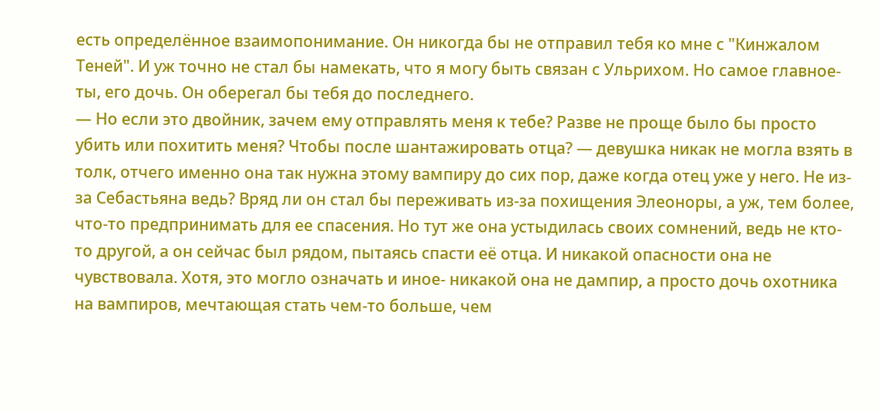есть определённое взаимопонимание. Он никогда бы не отправил тебя ко мне с "Кинжалом Теней". И уж точно не стал бы намекать, что я могу быть связан с Ульрихом. Но самое главное- ты, его дочь. Он оберегал бы тебя до последнего.
— Но если это двойник, зачем ему отправлять меня к тебе? Разве не проще было бы просто убить или похитить меня? Чтобы после шантажировать отца? — девушка никак не могла взять в толк, отчего именно она так нужна этому вампиру до сих пор, даже когда отец уже у него. Не из-за Себастьяна ведь? Вряд ли он стал бы переживать из-за похищения Элеоноры, а уж, тем более, что-то предпринимать для ее спасения. Но тут же она устыдилась своих сомнений, ведь не кто-то другой, а он сейчас был рядом, пытаясь спасти её отца. И никакой опасности она не чувствовала. Хотя, это могло означать и иное- никакой она не дампир, а просто дочь охотника на вампиров, мечтающая стать чем-то больше, чем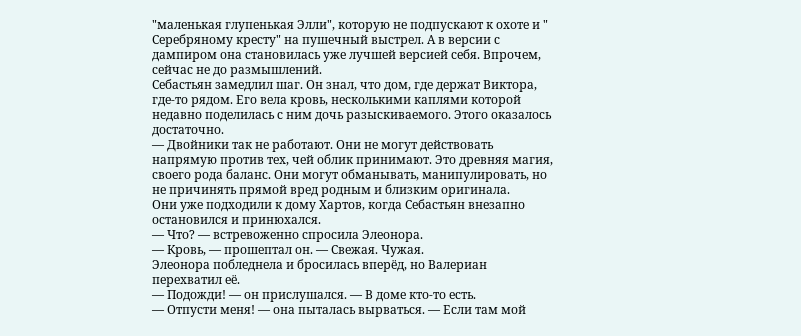"маленькая глупенькая Элли", которую не подпускают к охоте и " Серебряному кресту" на пушечный выстрел. А в версии с дампиром она становилась уже лучшей версией себя. Впрочем, сейчас не до размышлений.
Себастьян замедлил шаг. Он знал, что дом, где держат Виктора, где-то рядом. Его вела кровь, несколькими каплями которой недавно поделилась с ним дочь разыскиваемого. Этого оказалось достаточно.
— Двойники так не работают. Они не могут действовать напрямую против тех, чей облик принимают. Это древняя магия, своего рода баланс. Они могут обманывать, манипулировать, но не причинять прямой вред родным и близким оригинала.
Они уже подходили к дому Хартов, когда Себастьян внезапно остановился и принюхался.
— Что? — встревоженно спросила Элеонора.
— Кровь, — прошептал он. — Свежая. Чужая.
Элеонора побледнела и бросилась вперёд, но Валериан перехватил её.
— Подожди! — он прислушался. — В доме кто-то есть.
— Отпусти меня! — она пыталась вырваться. — Если там мой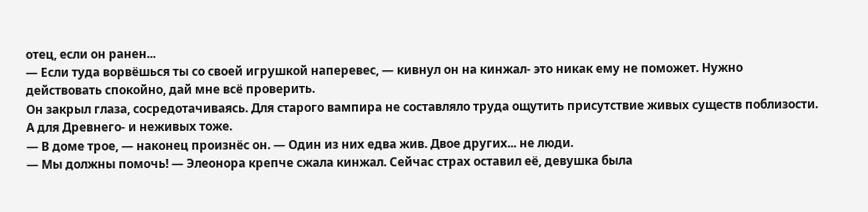отец, если он ранен...
— Если туда ворвёшься ты со своей игрушкой наперевес, — кивнул он на кинжал- это никак ему не поможет. Нужно действовать спокойно, дай мне всё проверить.
Он закрыл глаза, сосредотачиваясь. Для старого вампира не составляло труда ощутить присутствие живых существ поблизости. А для Древнего- и неживых тоже.
— В доме трое, — наконец произнёс он. — Один из них едва жив. Двое других... не люди.
— Мы должны помочь! — Элеонора крепче сжала кинжал. Сейчас страх оставил её, девушка была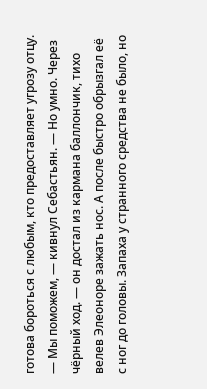готова бороться с любым, кто предоставляет угрозу отцу.
— Мы поможем, — кивнул Себастьян. — Но умно. Через чёрный ход. — он достал из кармана баллончик, тихо велев Элеоноре зажать нос. А после быстро обрызгал её с ног до головы. Запаха у странного средства не было, но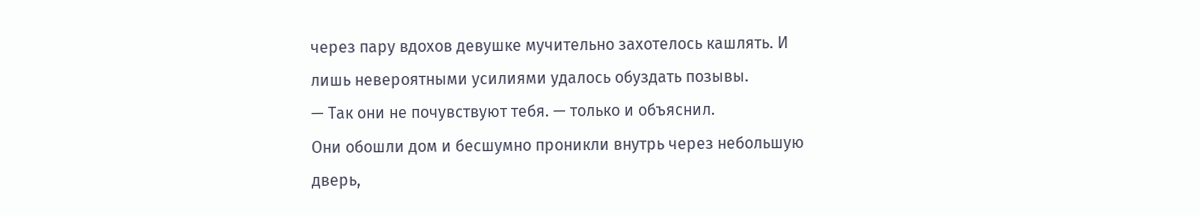через пару вдохов девушке мучительно захотелось кашлять. И лишь невероятными усилиями удалось обуздать позывы.
— Так они не почувствуют тебя. — только и объяснил.
Они обошли дом и бесшумно проникли внутрь через небольшую дверь,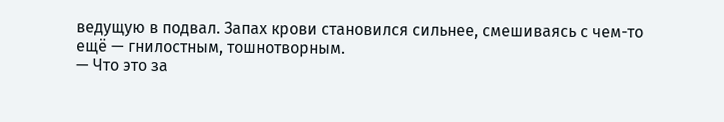ведущую в подвал. Запах крови становился сильнее, смешиваясь с чем-то ещё — гнилостным, тошнотворным.
— Что это за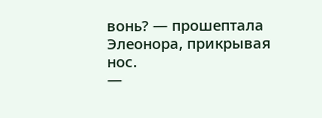вонь? — прошептала Элеонора, прикрывая нос.
—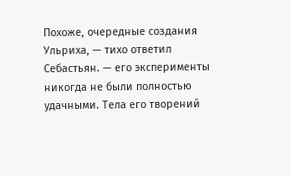Похоже, очередные создания Ульриха, — тихо ответил Себастьян. — его эксперименты никогда не были полностью удачными. Тела его творений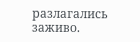разлагались заживо.